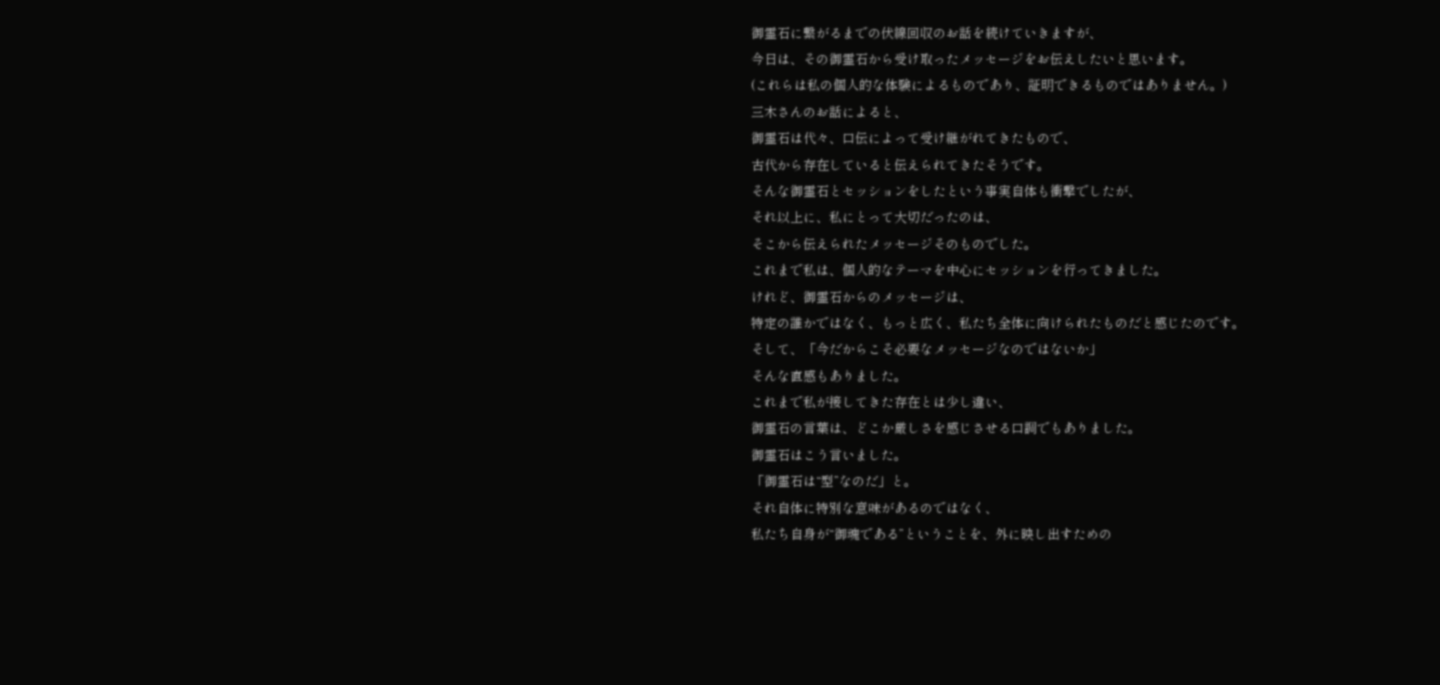御霊石に繋がるまでの伏線回収のお話を続けていきますが、
今日は、その御霊石から受け取ったメッセージをお伝えしたいと思います。
(これらは私の個人的な体験によるものであり、証明できるものではありません。)
三木さんのお話によると、
御霊石は代々、口伝によって受け継がれてきたもので、
古代から存在していると伝えられてきたそうです。
そんな御霊石とセッションをしたという事実自体も衝撃でしたが、
それ以上に、私にとって大切だったのは、
そこから伝えられたメッセージそのものでした。
これまで私は、個人的なテーマを中心にセッションを行ってきました。
けれど、御霊石からのメッセージは、
特定の誰かではなく、もっと広く、私たち全体に向けられたものだと感じたのです。
そして、「今だからこそ必要なメッセージなのではないか」
そんな直感もありました。
これまで私が接してきた存在とは少し違い、
御霊石の言葉は、どこか厳しさを感じさせる口調でもありました。
御霊石はこう言いました。
「御霊石は“型”なのだ」と。
それ自体に特別な意味があるのではなく、
私たち自身が“御魂である”ということを、外に映し出すための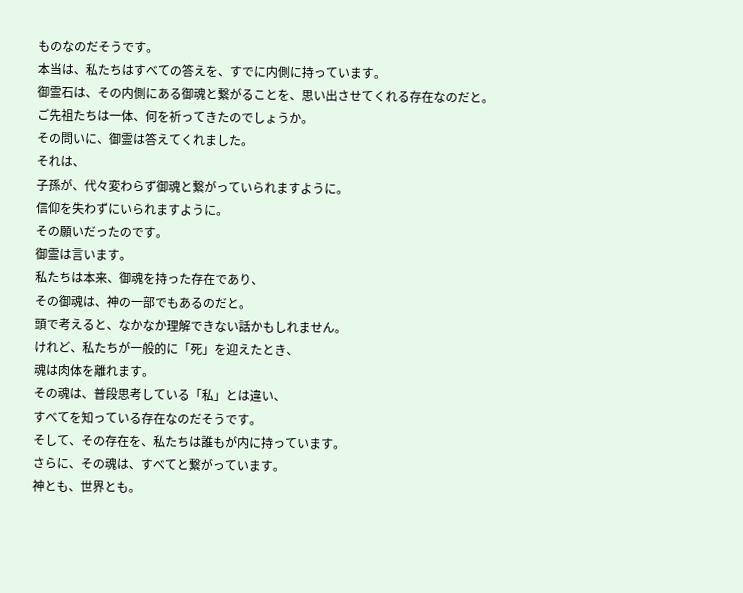ものなのだそうです。
本当は、私たちはすべての答えを、すでに内側に持っています。
御霊石は、その内側にある御魂と繋がることを、思い出させてくれる存在なのだと。
ご先祖たちは一体、何を祈ってきたのでしょうか。
その問いに、御霊は答えてくれました。
それは、
子孫が、代々変わらず御魂と繋がっていられますように。
信仰を失わずにいられますように。
その願いだったのです。
御霊は言います。
私たちは本来、御魂を持った存在であり、
その御魂は、神の一部でもあるのだと。
頭で考えると、なかなか理解できない話かもしれません。
けれど、私たちが一般的に「死」を迎えたとき、
魂は肉体を離れます。
その魂は、普段思考している「私」とは違い、
すべてを知っている存在なのだそうです。
そして、その存在を、私たちは誰もが内に持っています。
さらに、その魂は、すべてと繋がっています。
神とも、世界とも。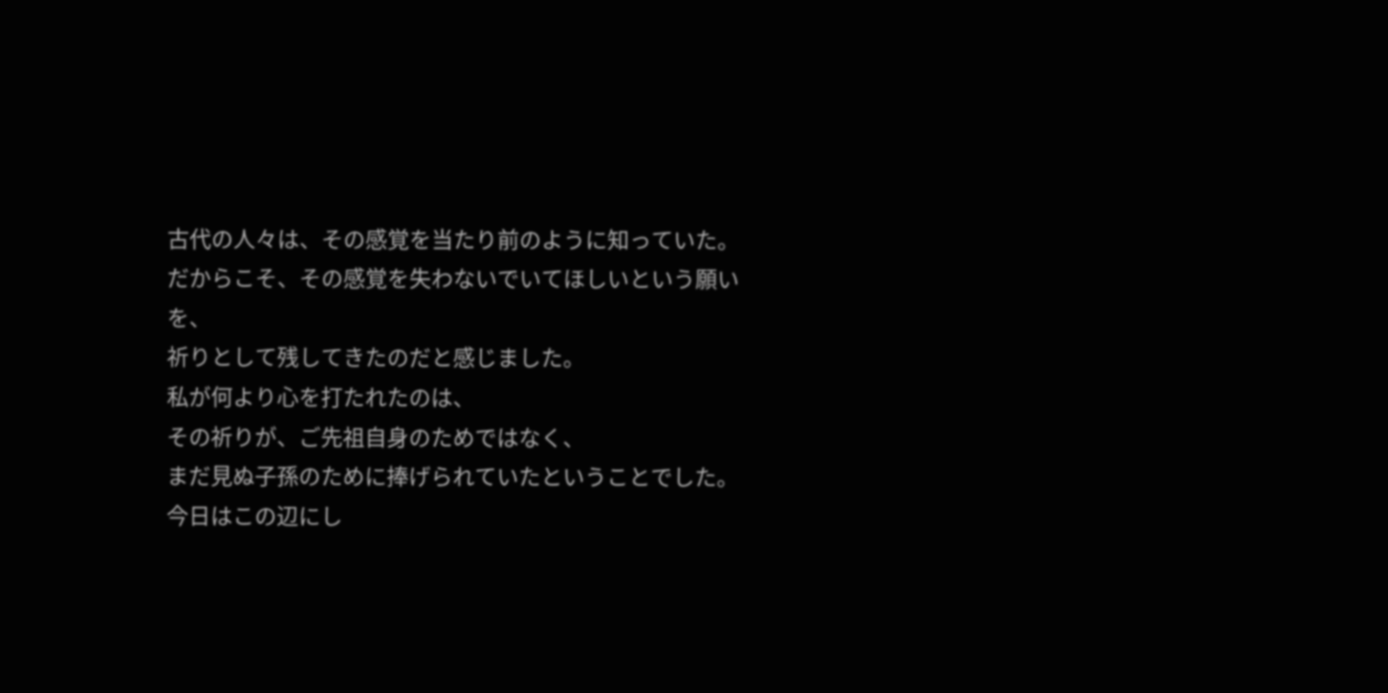古代の人々は、その感覚を当たり前のように知っていた。
だからこそ、その感覚を失わないでいてほしいという願いを、
祈りとして残してきたのだと感じました。
私が何より心を打たれたのは、
その祈りが、ご先祖自身のためではなく、
まだ見ぬ子孫のために捧げられていたということでした。
今日はこの辺にし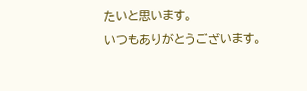たいと思います。
いつもありがとうございます。